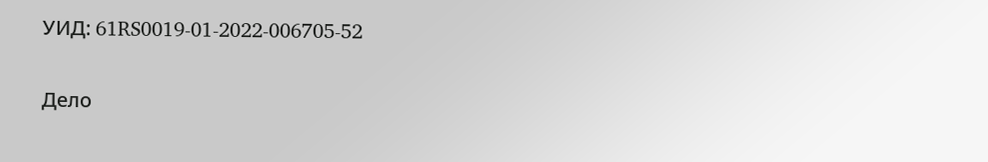УИД: 61RS0019-01-2022-006705-52

Дело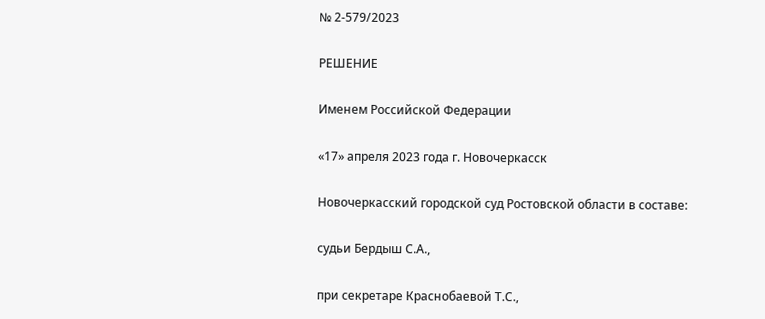№ 2-579/2023

РЕШЕНИЕ

Именем Российской Федерации

«17» апреля 2023 года г. Новочеркасск

Новочеркасский городской суд Ростовской области в составе:

судьи Бердыш С.А.,

при секретаре Краснобаевой Т.С.,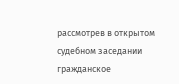рассмотрев в открытом судебном заседании гражданское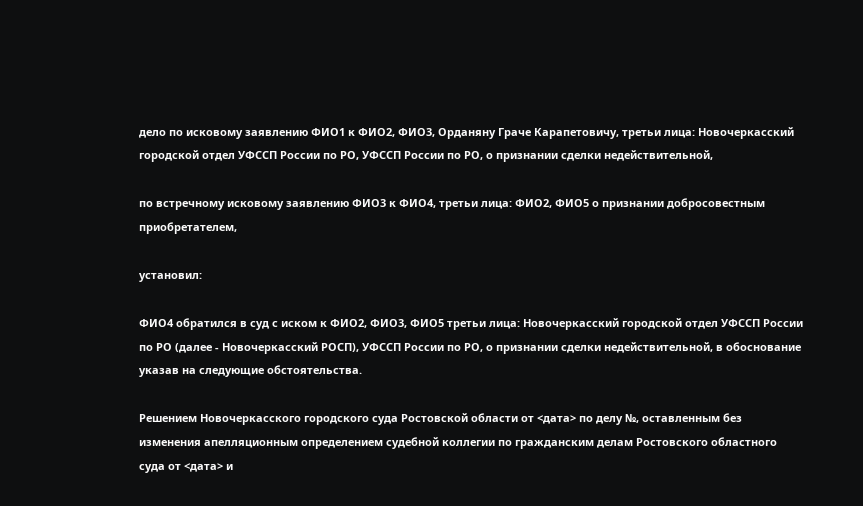дело по исковому заявлению ФИО1 к ФИО2, ФИО3, Орданяну Граче Карапетовичу, третьи лица: Новочеркасский городской отдел УФССП России по РО, УФССП России по РО, о признании сделки недействительной,

по встречному исковому заявлению ФИО3 к ФИО4, третьи лица: ФИО2, ФИО5 о признании добросовестным приобретателем,

установил:

ФИО4 обратился в суд с иском к ФИО2, ФИО3, ФИО5 третьи лица: Новочеркасский городской отдел УФССП России по РО (далее - Новочеркасский РОСП), УФССП России по РО, о признании сделки недействительной, в обоснование указав на следующие обстоятельства.

Решением Новочеркасского городского суда Ростовской области от <дата> по делу №, оставленным без изменения апелляционным определением судебной коллегии по гражданским делам Ростовского областного суда от <дата> и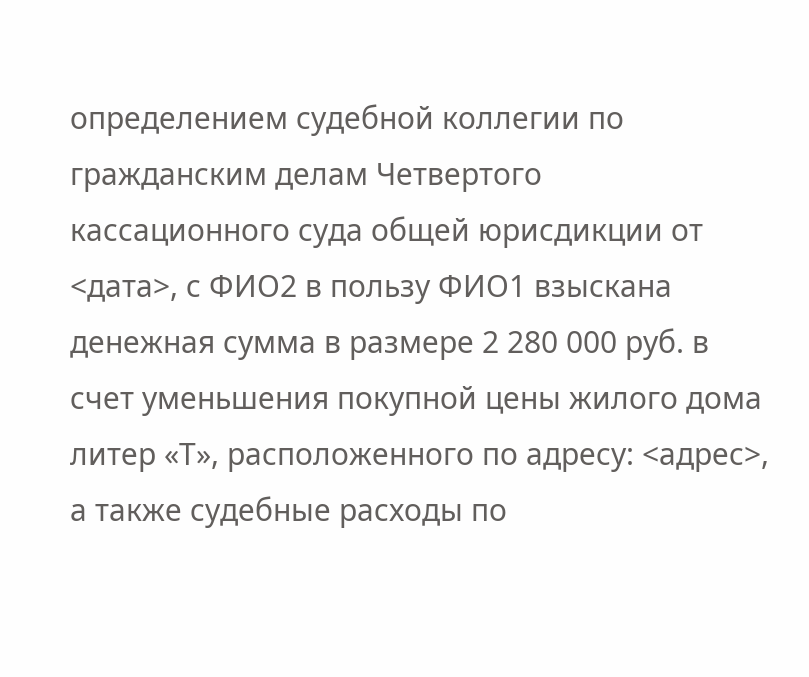определением судебной коллегии по гражданским делам Четвертого кассационного суда общей юрисдикции от <дата>, с ФИО2 в пользу ФИО1 взыскана денежная сумма в размере 2 280 000 руб. в счет уменьшения покупной цены жилого дома литер «Т», расположенного по адресу: <адрес>, а также судебные расходы по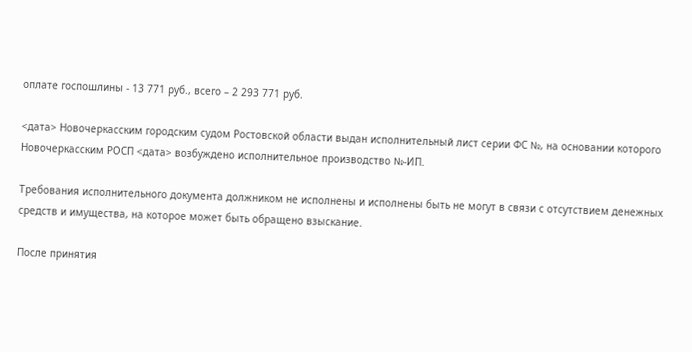оплате госпошлины - 13 771 руб., всего – 2 293 771 руб.

<дата> Новочеркасским городским судом Ростовской области выдан исполнительный лист серии ФС №, на основании которого Новочеркасским РОСП <дата> возбуждено исполнительное производство №-ИП.

Требования исполнительного документа должником не исполнены и исполнены быть не могут в связи с отсутствием денежных средств и имущества, на которое может быть обращено взыскание.

После принятия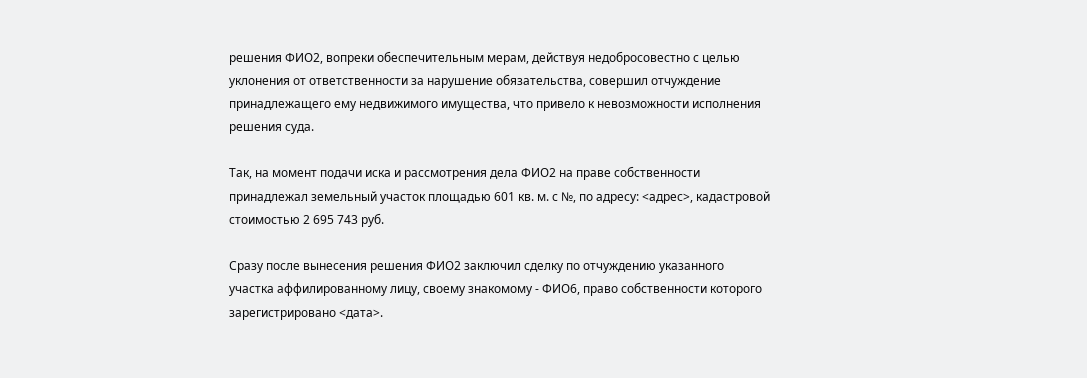решения ФИО2, вопреки обеспечительным мерам, действуя недобросовестно с целью уклонения от ответственности за нарушение обязательства, совершил отчуждение принадлежащего ему недвижимого имущества, что привело к невозможности исполнения решения суда.

Так, на момент подачи иска и рассмотрения дела ФИО2 на праве собственности принадлежал земельный участок площадью 601 кв. м. с №, по адресу: <адрес>, кадастровой стоимостью 2 695 743 руб.

Сразу после вынесения решения ФИО2 заключил сделку по отчуждению указанного участка аффилированному лицу, своему знакомому - ФИО6, право собственности которого зарегистрировано <дата>.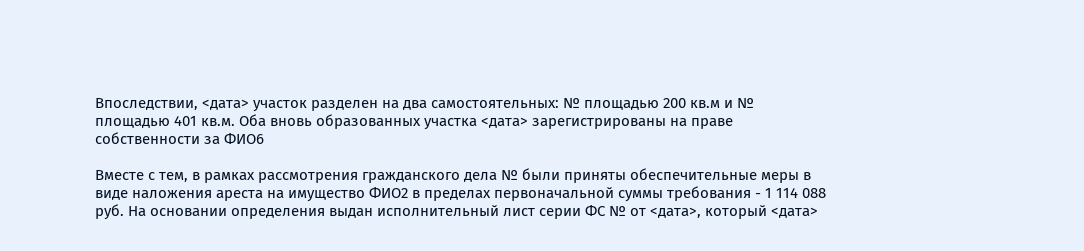Впоследствии, <дата> участок разделен на два самостоятельных: № площадью 200 кв.м и № площадью 401 кв.м. Оба вновь образованных участка <дата> зарегистрированы на праве собственности за ФИО6

Вместе с тем, в рамках рассмотрения гражданского дела № были приняты обеспечительные меры в виде наложения ареста на имущество ФИО2 в пределах первоначальной суммы требования - 1 114 088 руб. На основании определения выдан исполнительный лист серии ФС № от <дата>, который <дата>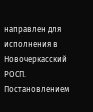направлен для исполнения в Новочеркасский РОСП. Постановлением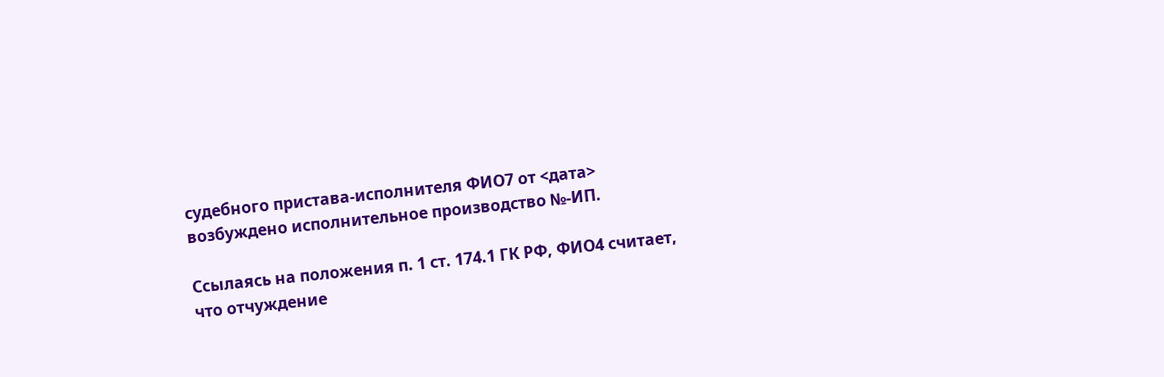судебного пристава-исполнителя ФИО7 от <дата> возбуждено исполнительное производство №-ИП.

Ссылаясь на положения п. 1 ст. 174.1 ГК РФ, ФИО4 считает, что отчуждение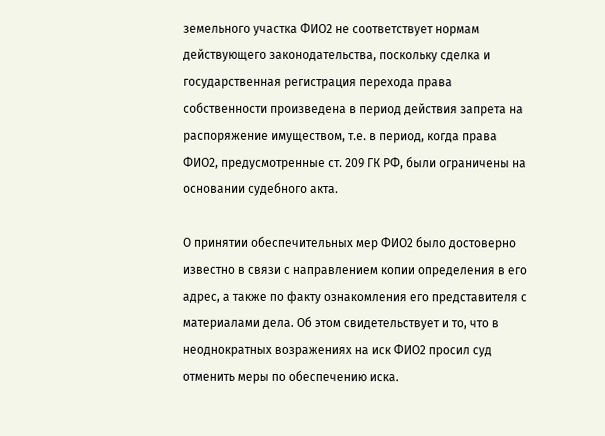земельного участка ФИО2 не соответствует нормам действующего законодательства, поскольку сделка и государственная регистрация перехода права собственности произведена в период действия запрета на распоряжение имуществом, т.е. в период, когда права ФИО2, предусмотренные ст. 209 ГК РФ, были ограничены на основании судебного акта.

О принятии обеспечительных мер ФИО2 было достоверно известно в связи с направлением копии определения в его адрес, а также по факту ознакомления его представителя с материалами дела. Об этом свидетельствует и то, что в неоднократных возражениях на иск ФИО2 просил суд отменить меры по обеспечению иска.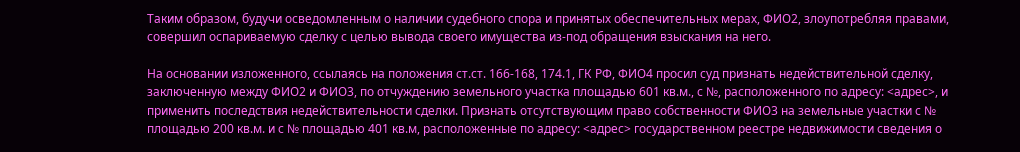Таким образом, будучи осведомленным о наличии судебного спора и принятых обеспечительных мерах, ФИО2, злоупотребляя правами, совершил оспариваемую сделку с целью вывода своего имущества из-под обращения взыскания на него.

На основании изложенного, ссылаясь на положения ст.ст. 166-168, 174.1, ГК РФ, ФИО4 просил суд признать недействительной сделку, заключенную между ФИО2 и ФИО3, по отчуждению земельного участка площадью 601 кв.м., с №, расположенного по адресу: <адрес>, и применить последствия недействительности сделки. Признать отсутствующим право собственности ФИО3 на земельные участки с № площадью 200 кв.м. и с № площадью 401 кв.м, расположенные по адресу: <адрес> государственном реестре недвижимости сведения о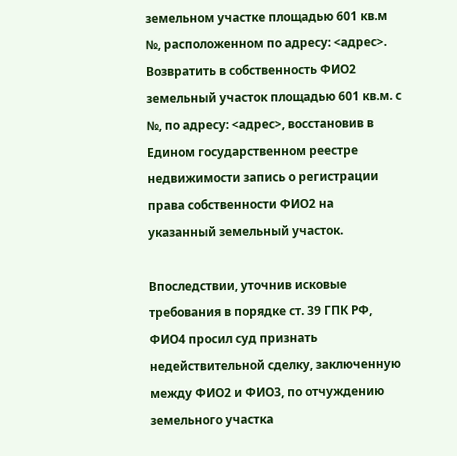земельном участке площадью 601 кв.м №, расположенном по адресу: <адрес>. Возвратить в собственность ФИО2 земельный участок площадью 601 кв.м. с №, по адресу: <адрес>, восстановив в Едином государственном реестре недвижимости запись о регистрации права собственности ФИО2 на указанный земельный участок.

Впоследствии, уточнив исковые требования в порядке ст. 39 ГПК РФ, ФИО4 просил суд признать недействительной сделку, заключенную между ФИО2 и ФИО3, по отчуждению земельного участка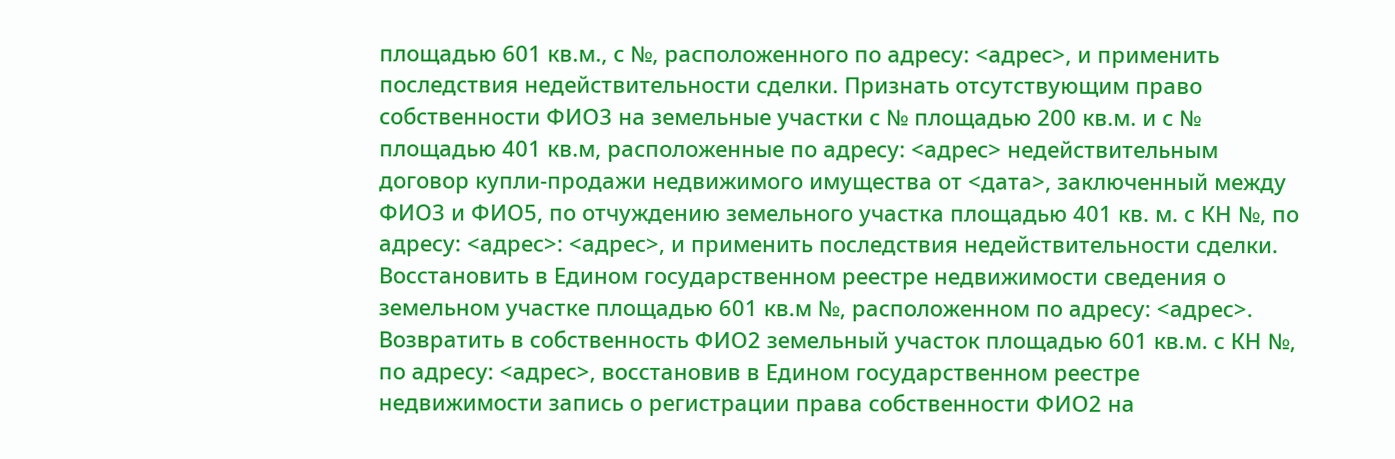площадью 601 кв.м., с №, расположенного по адресу: <адрес>, и применить последствия недействительности сделки. Признать отсутствующим право собственности ФИО3 на земельные участки с № площадью 200 кв.м. и с № площадью 401 кв.м, расположенные по адресу: <адрес> недействительным договор купли-продажи недвижимого имущества от <дата>, заключенный между ФИО3 и ФИО5, по отчуждению земельного участка площадью 401 кв. м. с КН №, по адресу: <адрес>: <адрес>, и применить последствия недействительности сделки. Восстановить в Едином государственном реестре недвижимости сведения о земельном участке площадью 601 кв.м №, расположенном по адресу: <адрес>. Возвратить в собственность ФИО2 земельный участок площадью 601 кв.м. с КН №, по адресу: <адрес>, восстановив в Едином государственном реестре недвижимости запись о регистрации права собственности ФИО2 на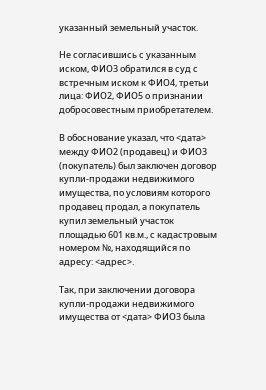указанный земельный участок.

Не согласившись с указанным иском, ФИО3 обратился в суд с встречным иском к ФИО4, третьи лица: ФИО2, ФИО5 о признании добросовестным приобретателем.

В обоснование указал, что <дата> между ФИО2 (продавец) и ФИО3 (покупатель) был заключен договор купли-продажи недвижимого имущества, по условиям которого продавец продал, а покупатель купил земельный участок площадью 601 кв.м., с кадастровым номером №, находящийся по адресу: <адрес>.

Так, при заключении договора купли-продажи недвижимого имущества от <дата> ФИО3 была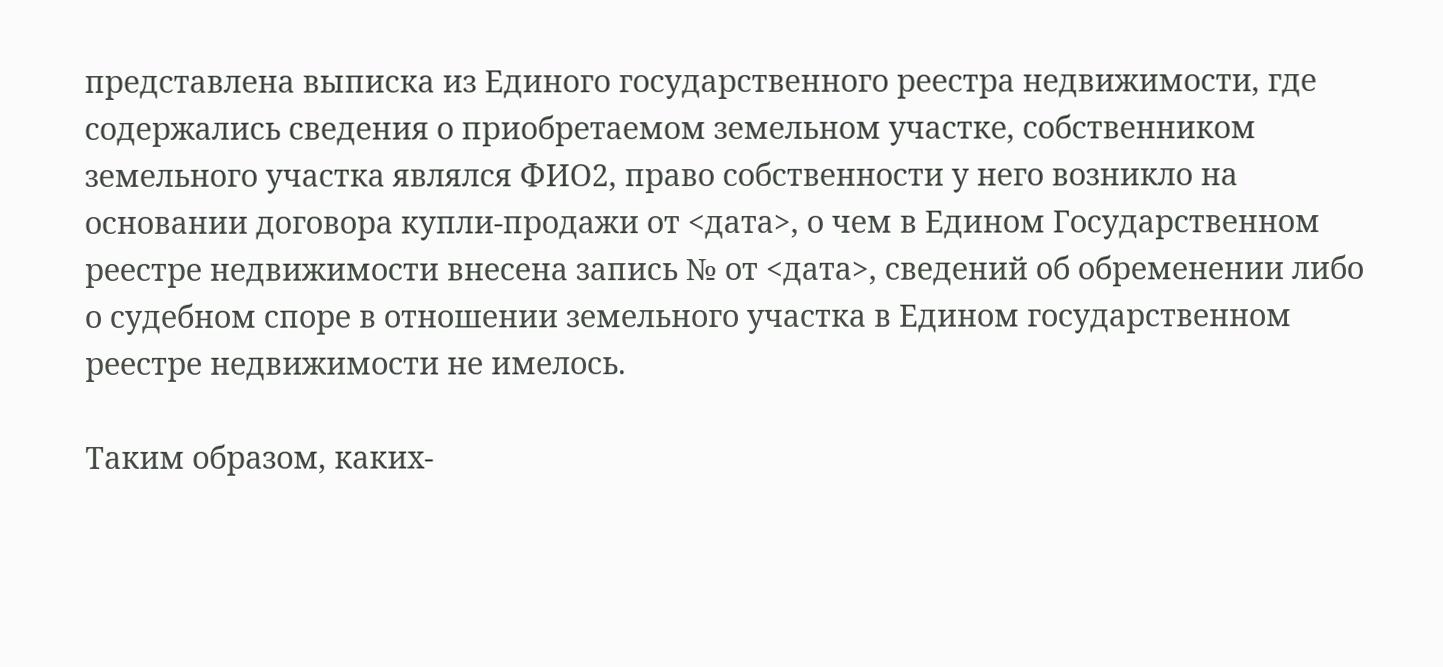представлена выписка из Единого государственного реестра недвижимости, где содержались сведения о приобретаемом земельном участке, собственником земельного участка являлся ФИО2, право собственности у него возникло на основании договора купли-продажи от <дата>, о чем в Едином Государственном реестре недвижимости внесена запись № от <дата>, сведений об обременении либо о судебном споре в отношении земельного участка в Едином государственном реестре недвижимости не имелось.

Таким образом, каких-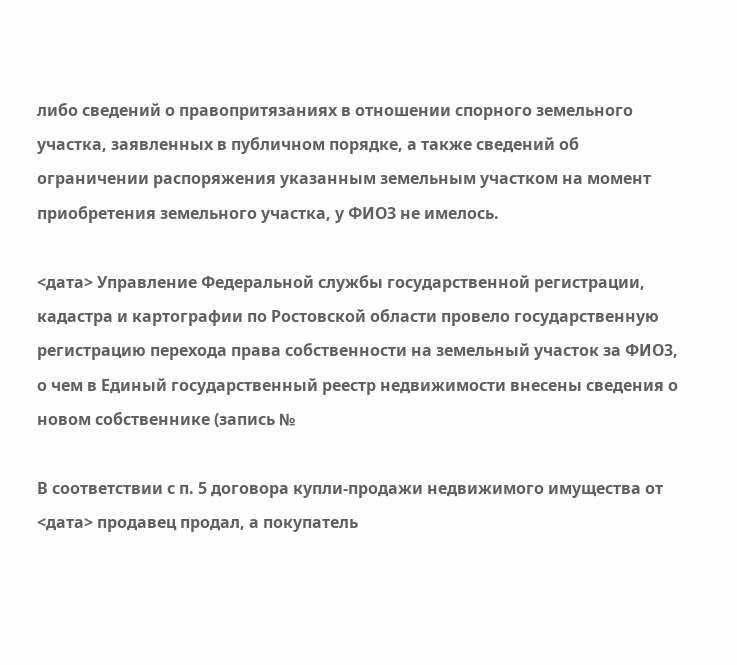либо сведений о правопритязаниях в отношении спорного земельного участка, заявленных в публичном порядке, а также сведений об ограничении распоряжения указанным земельным участком на момент приобретения земельного участка, у ФИО3 не имелось.

<дата> Управление Федеральной службы государственной регистрации, кадастра и картографии по Ростовской области провело государственную регистрацию перехода права собственности на земельный участок за ФИО3, о чем в Единый государственный реестр недвижимости внесены сведения о новом собственнике (запись №

В соответствии с п. 5 договора купли-продажи недвижимого имущества от <дата> продавец продал, а покупатель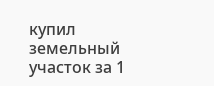купил земельный участок за 1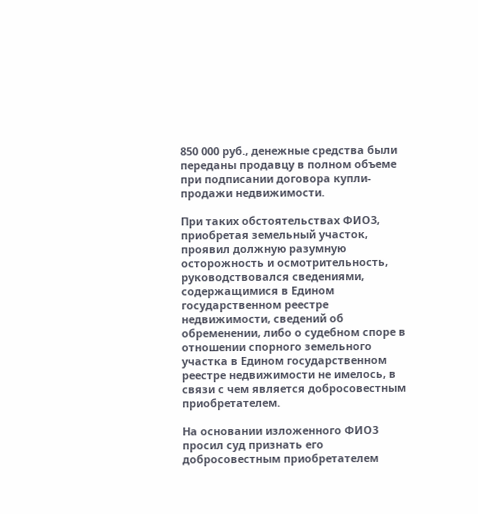850 000 руб., денежные средства были переданы продавцу в полном объеме при подписании договора купли-продажи недвижимости.

При таких обстоятельствах ФИО3, приобретая земельный участок, проявил должную разумную осторожность и осмотрительность, руководствовался сведениями, содержащимися в Едином государственном реестре недвижимости, сведений об обременении, либо о судебном споре в отношении спорного земельного участка в Едином государственном реестре недвижимости не имелось, в связи с чем является добросовестным приобретателем.

На основании изложенного ФИО3 просил суд признать его добросовестным приобретателем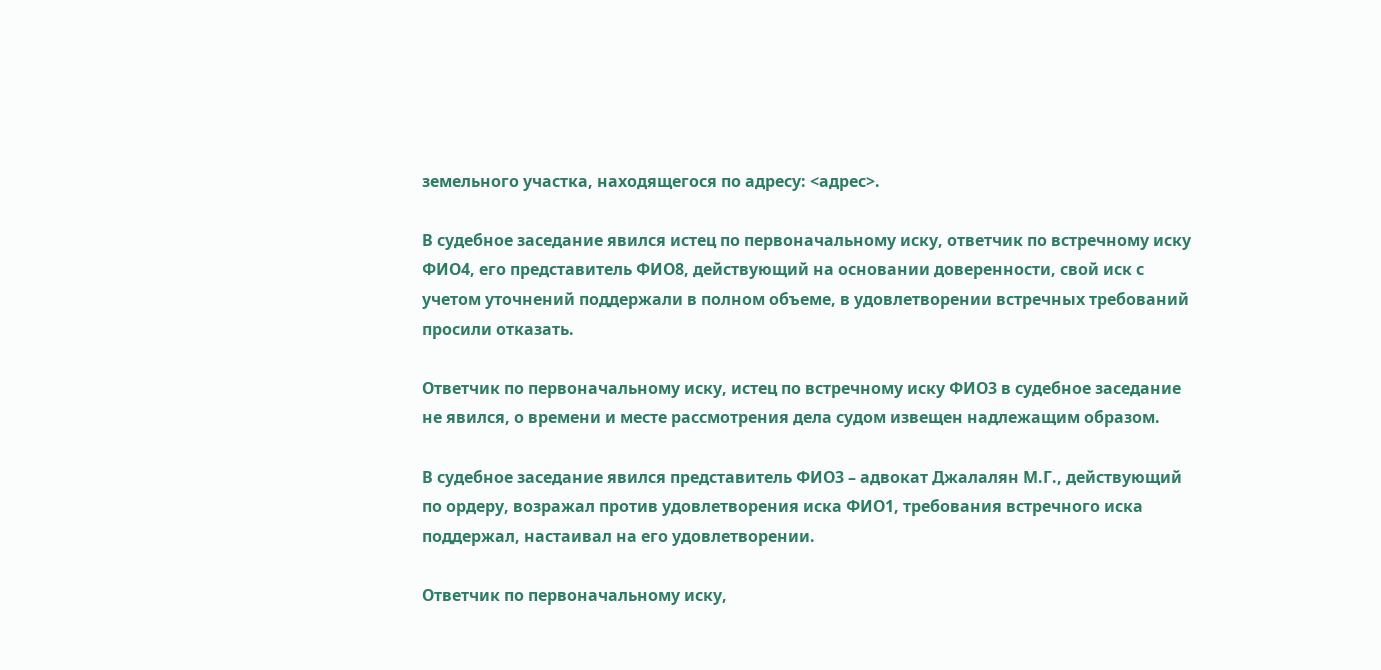земельного участка, находящегося по адресу: <адрес>.

В судебное заседание явился истец по первоначальному иску, ответчик по встречному иску ФИО4, его представитель ФИО8, действующий на основании доверенности, свой иск с учетом уточнений поддержали в полном объеме, в удовлетворении встречных требований просили отказать.

Ответчик по первоначальному иску, истец по встречному иску ФИО3 в судебное заседание не явился, о времени и месте рассмотрения дела судом извещен надлежащим образом.

В судебное заседание явился представитель ФИО3 – адвокат Джалалян М.Г., действующий по ордеру, возражал против удовлетворения иска ФИО1, требования встречного иска поддержал, настаивал на его удовлетворении.

Ответчик по первоначальному иску,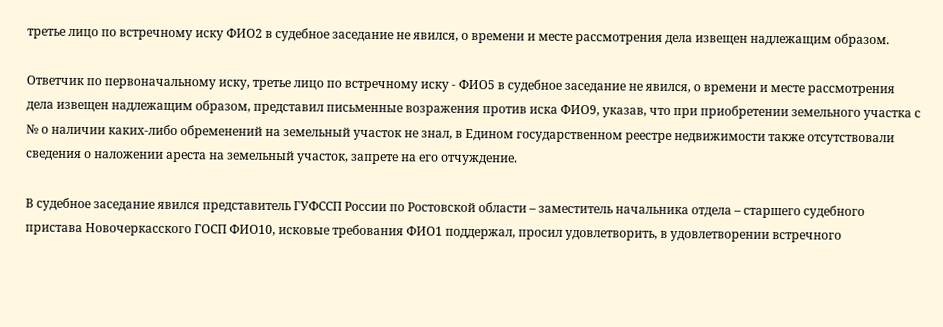третье лицо по встречному иску ФИО2 в судебное заседание не явился, о времени и месте рассмотрения дела извещен надлежащим образом.

Ответчик по первоначальному иску, третье лицо по встречному иску - ФИО5 в судебное заседание не явился, о времени и месте рассмотрения дела извещен надлежащим образом, представил письменные возражения против иска ФИО9, указав, что при приобретении земельного участка с № о наличии каких-либо обременений на земельный участок не знал, в Едином государственном реестре недвижимости также отсутствовали сведения о наложении ареста на земельный участок, запрете на его отчуждение.

В судебное заседание явился представитель ГУФССП России по Ростовской области – заместитель начальника отдела – старшего судебного пристава Новочеркасского ГОСП ФИО10, исковые требования ФИО1 поддержал, просил удовлетворить, в удовлетворении встречного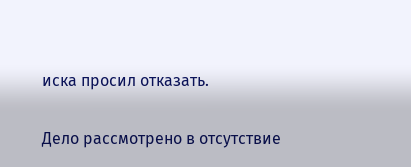иска просил отказать.

Дело рассмотрено в отсутствие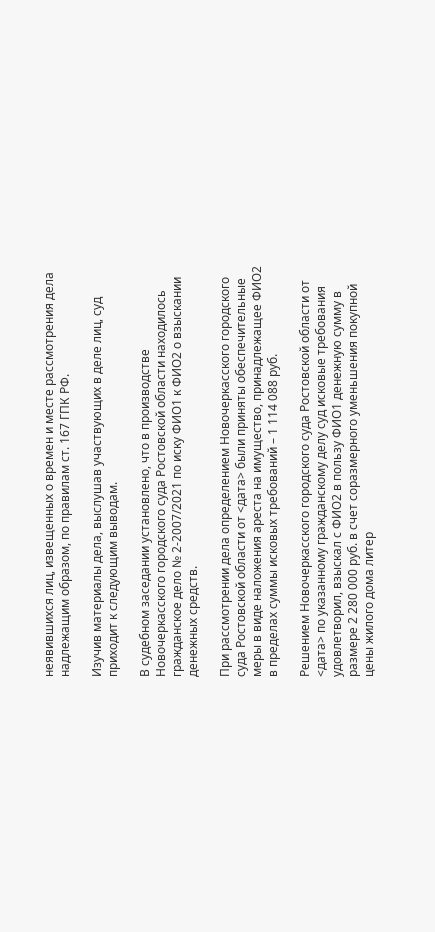неявившихся лиц, извещенных о времен и месте рассмотрения дела надлежащим образом, по правилам ст. 167 ГПК РФ.

Изучив материалы дела, выслушав участвующих в деле лиц, суд приходит к следующим выводам.

В судебном заседании установлено, что в производстве Новочеркасского городского суда Ростовской области находилось гражданское дело № 2-2007/2021 по иску ФИО1 к ФИО2 о взыскании денежных средств.

При рассмотрении дела определением Новочеркасского городского суда Ростовской области от <дата> были приняты обеспечительные меры в виде наложения ареста на имущество, принадлежащее ФИО2 в пределах суммы исковых требований – 1 114 088 руб.

Решением Новочеркасского городского суда Ростовской области от <дата> по указанному гражданскому делу суд исковые требования удовлетворил, взыскал с ФИО2 в пользу ФИО1 денежную сумму в размере 2 280 000 руб. в счет соразмерного уменьшения покупной цены жилого дома литер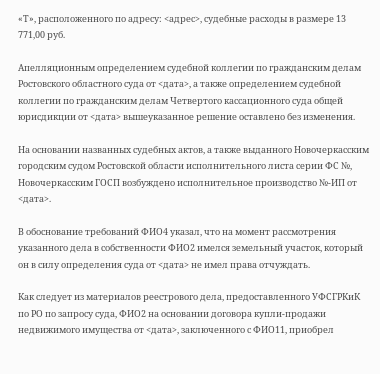«Т», расположенного по адресу: <адрес>, судебные расходы в размере 13 771,00 руб.

Апелляционным определением судебной коллегии по гражданским делам Ростовского областного суда от <дата>, а также определением судебной коллегии по гражданским делам Четвертого кассационного суда общей юрисдикции от <дата> вышеуказанное решение оставлено без изменения.

На основании названных судебных актов, а также выданного Новочеркасским городским судом Ростовской области исполнительного листа серии ФС №, Новочеркасским ГОСП возбуждено исполнительное производство №-ИП от <дата>.

В обоснование требований ФИО4 указал, что на момент рассмотрения указанного дела в собственности ФИО2 имелся земельный участок, который он в силу определения суда от <дата> не имел права отчуждать.

Как следует из материалов реестрового дела, предоставленного УФСГРКиК по РО по запросу суда, ФИО2 на основании договора купли-продажи недвижимого имущества от <дата>, заключенного с ФИО11, приобрел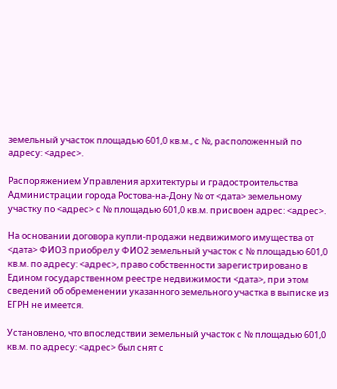земельный участок площадью 601,0 кв.м., с №, расположенный по адресу: <адрес>.

Распоряжением Управления архитектуры и градостроительства Администрации города Ростова-на-Дону № от <дата> земельному участку по <адрес> с № площадью 601,0 кв.м. присвоен адрес: <адрес>.

На основании договора купли-продажи недвижимого имущества от <дата> ФИО3 приобрел у ФИО2 земельный участок с № площадью 601,0 кв.м. по адресу: <адрес>, право собственности зарегистрировано в Едином государственном реестре недвижимости <дата>, при этом сведений об обременении указанного земельного участка в выписке из ЕГРН не имеется.

Установлено, что впоследствии земельный участок с № площадью 601,0 кв.м. по адресу: <адрес> был снят с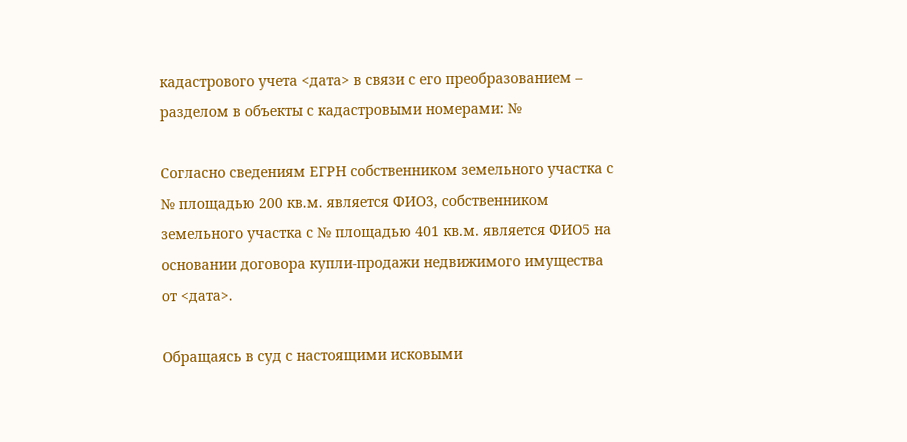кадастрового учета <дата> в связи с его преобразованием – разделом в объекты с кадастровыми номерами: №

Согласно сведениям ЕГРН собственником земельного участка с № площадью 200 кв.м. является ФИО3, собственником земельного участка с № площадью 401 кв.м. является ФИО5 на основании договора купли-продажи недвижимого имущества от <дата>.

Обращаясь в суд с настоящими исковыми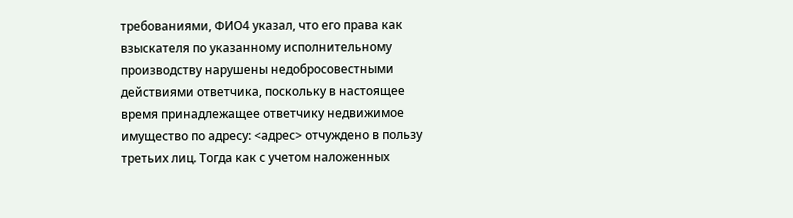требованиями, ФИО4 указал, что его права как взыскателя по указанному исполнительному производству нарушены недобросовестными действиями ответчика, поскольку в настоящее время принадлежащее ответчику недвижимое имущество по адресу: <адрес> отчуждено в пользу третьих лиц. Тогда как с учетом наложенных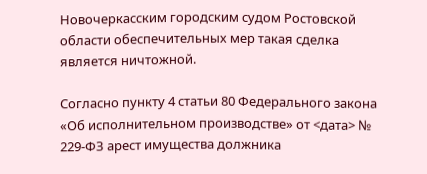Новочеркасским городским судом Ростовской области обеспечительных мер такая сделка является ничтожной.

Согласно пункту 4 статьи 80 Федерального закона «Об исполнительном производстве» от <дата> № 229-ФЗ арест имущества должника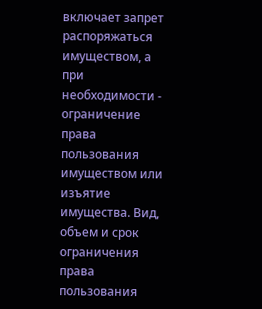включает запрет распоряжаться имуществом, а при необходимости - ограничение права пользования имуществом или изъятие имущества. Вид, объем и срок ограничения права пользования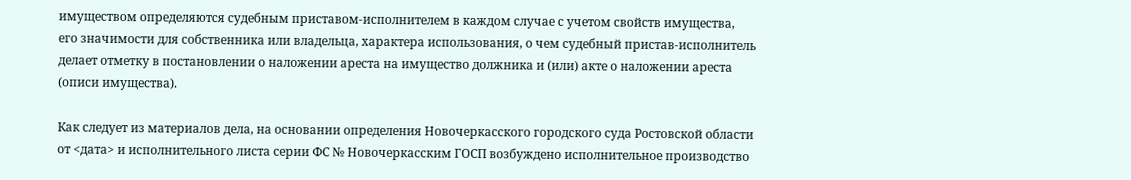имуществом определяются судебным приставом-исполнителем в каждом случае с учетом свойств имущества, его значимости для собственника или владельца, характера использования, о чем судебный пристав-исполнитель делает отметку в постановлении о наложении ареста на имущество должника и (или) акте о наложении ареста (описи имущества).

Как следует из материалов дела, на основании определения Новочеркасского городского суда Ростовской области от <дата> и исполнительного листа серии ФС № Новочеркасским ГОСП возбуждено исполнительное производство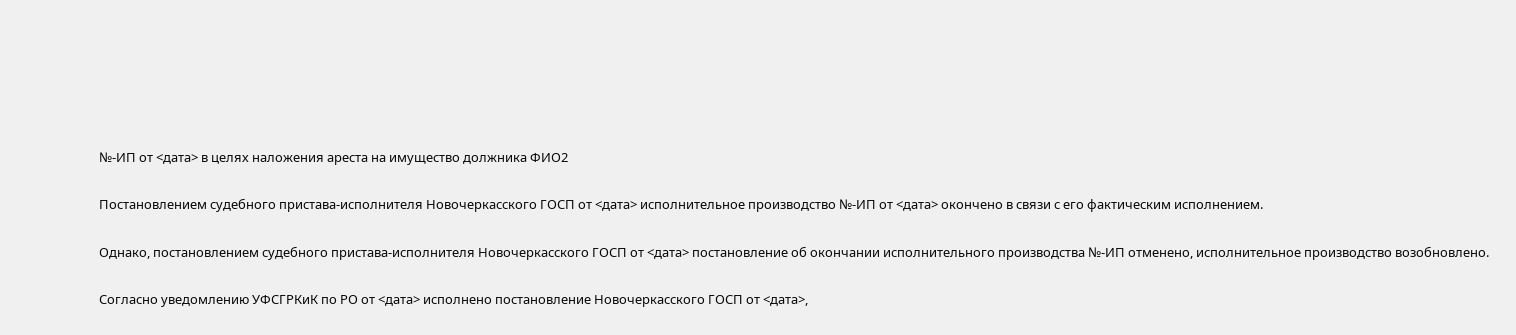№-ИП от <дата> в целях наложения ареста на имущество должника ФИО2

Постановлением судебного пристава-исполнителя Новочеркасского ГОСП от <дата> исполнительное производство №-ИП от <дата> окончено в связи с его фактическим исполнением.

Однако, постановлением судебного пристава-исполнителя Новочеркасского ГОСП от <дата> постановление об окончании исполнительного производства №-ИП отменено, исполнительное производство возобновлено.

Согласно уведомлению УФСГРКиК по РО от <дата> исполнено постановление Новочеркасского ГОСП от <дата>,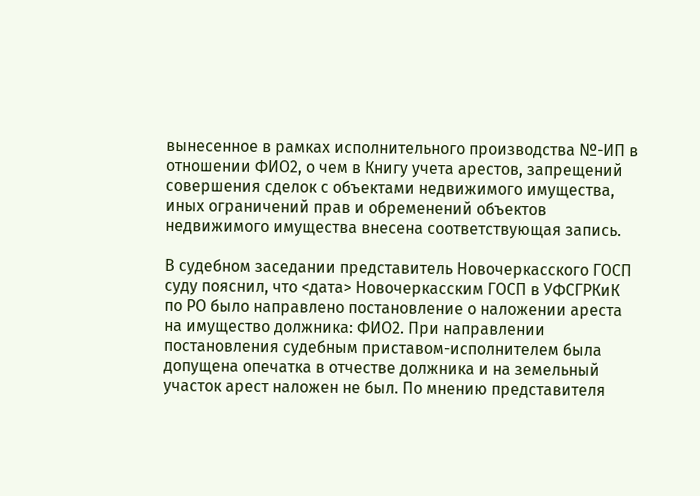вынесенное в рамках исполнительного производства №-ИП в отношении ФИО2, о чем в Книгу учета арестов, запрещений совершения сделок с объектами недвижимого имущества, иных ограничений прав и обременений объектов недвижимого имущества внесена соответствующая запись.

В судебном заседании представитель Новочеркасского ГОСП суду пояснил, что <дата> Новочеркасским ГОСП в УФСГРКиК по РО было направлено постановление о наложении ареста на имущество должника: ФИО2. При направлении постановления судебным приставом-исполнителем была допущена опечатка в отчестве должника и на земельный участок арест наложен не был. По мнению представителя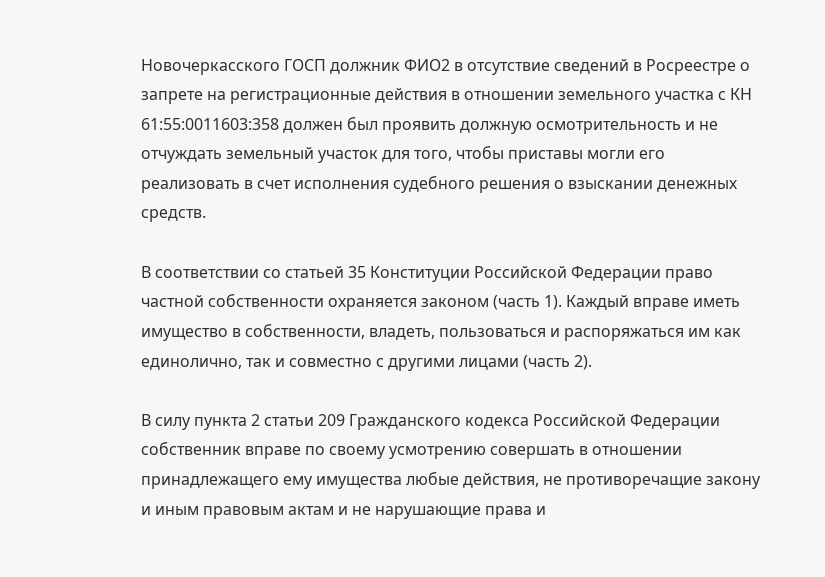Новочеркасского ГОСП должник ФИО2 в отсутствие сведений в Росреестре о запрете на регистрационные действия в отношении земельного участка с КН 61:55:0011603:358 должен был проявить должную осмотрительность и не отчуждать земельный участок для того, чтобы приставы могли его реализовать в счет исполнения судебного решения о взыскании денежных средств.

В соответствии со статьей 35 Конституции Российской Федерации право частной собственности охраняется законом (часть 1). Каждый вправе иметь имущество в собственности, владеть, пользоваться и распоряжаться им как единолично, так и совместно с другими лицами (часть 2).

В силу пункта 2 статьи 209 Гражданского кодекса Российской Федерации собственник вправе по своему усмотрению совершать в отношении принадлежащего ему имущества любые действия, не противоречащие закону и иным правовым актам и не нарушающие права и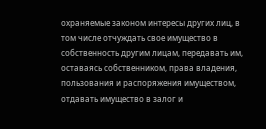охраняемые законом интересы других лиц, в том числе отчуждать свое имущество в собственность другим лицам, передавать им, оставаясь собственником, права владения, пользования и распоряжения имуществом, отдавать имущество в залог и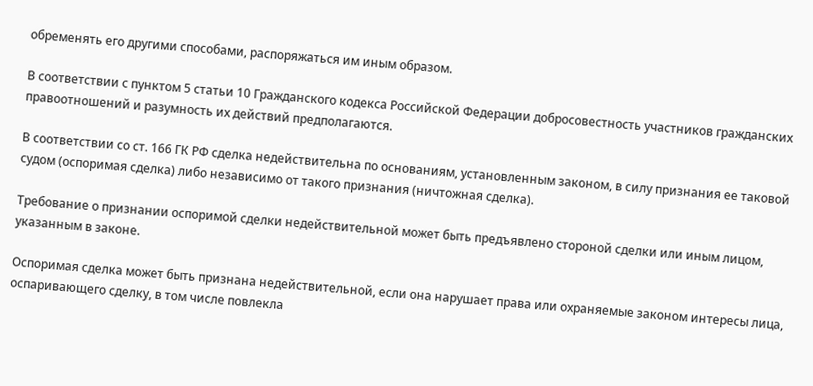обременять его другими способами, распоряжаться им иным образом.

В соответствии с пунктом 5 статьи 10 Гражданского кодекса Российской Федерации добросовестность участников гражданских правоотношений и разумность их действий предполагаются.

В соответствии со ст. 166 ГК РФ сделка недействительна по основаниям, установленным законом, в силу признания ее таковой судом (оспоримая сделка) либо независимо от такого признания (ничтожная сделка).

Требование о признании оспоримой сделки недействительной может быть предъявлено стороной сделки или иным лицом, указанным в законе.

Оспоримая сделка может быть признана недействительной, если она нарушает права или охраняемые законом интересы лица, оспаривающего сделку, в том числе повлекла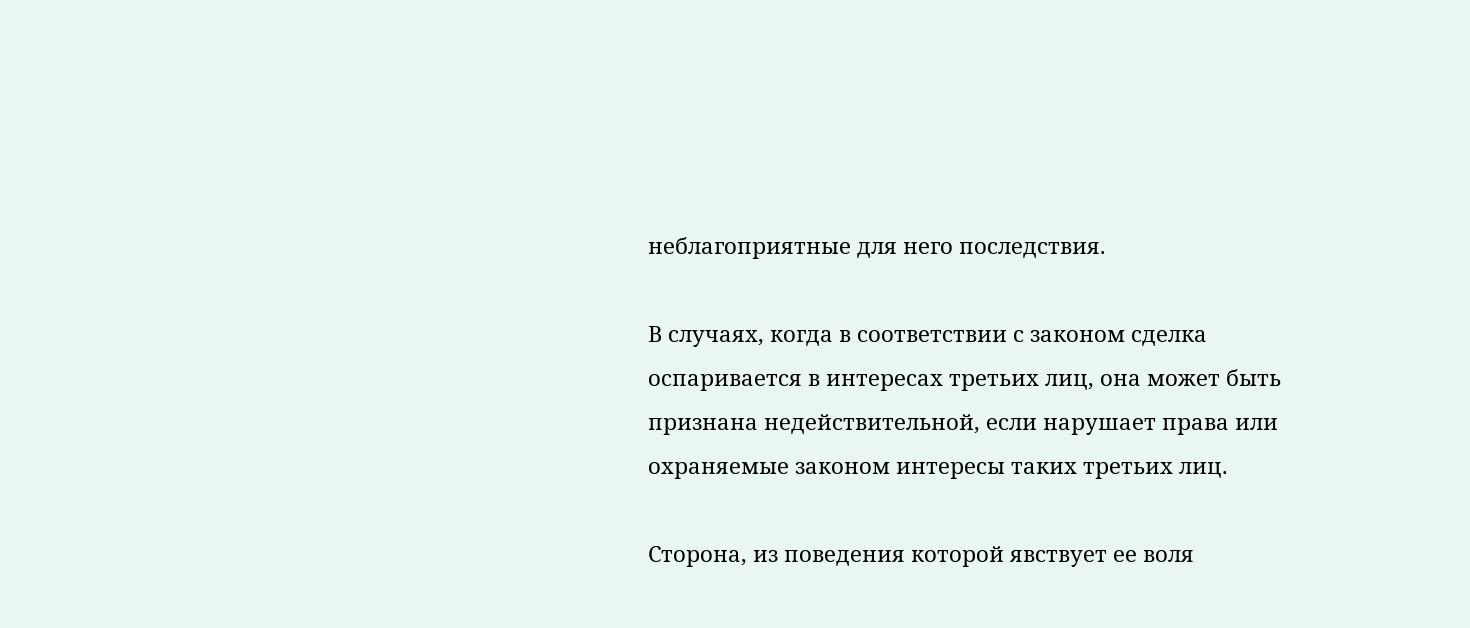неблагоприятные для него последствия.

В случаях, когда в соответствии с законом сделка оспаривается в интересах третьих лиц, она может быть признана недействительной, если нарушает права или охраняемые законом интересы таких третьих лиц.

Сторона, из поведения которой явствует ее воля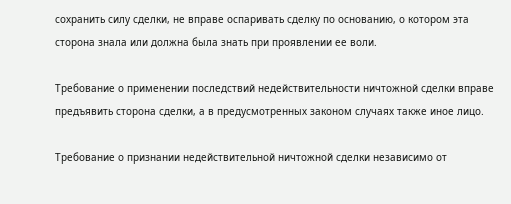сохранить силу сделки, не вправе оспаривать сделку по основанию, о котором эта сторона знала или должна была знать при проявлении ее воли.

Требование о применении последствий недействительности ничтожной сделки вправе предъявить сторона сделки, а в предусмотренных законом случаях также иное лицо.

Требование о признании недействительной ничтожной сделки независимо от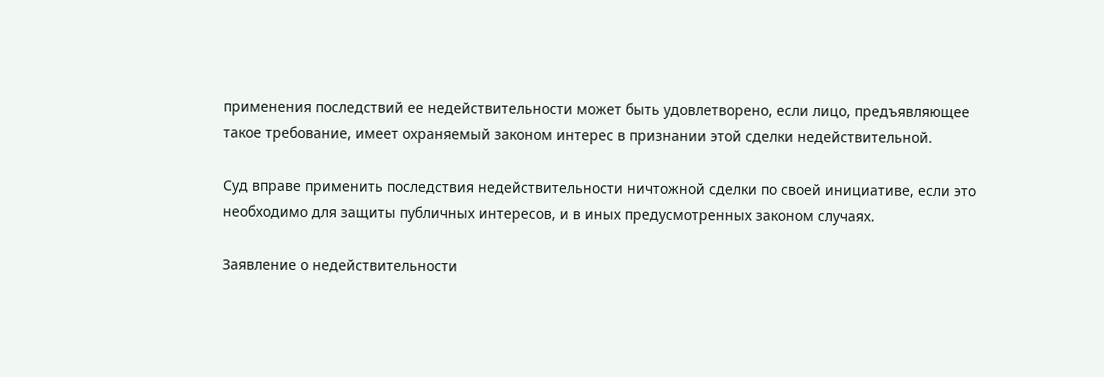применения последствий ее недействительности может быть удовлетворено, если лицо, предъявляющее такое требование, имеет охраняемый законом интерес в признании этой сделки недействительной.

Суд вправе применить последствия недействительности ничтожной сделки по своей инициативе, если это необходимо для защиты публичных интересов, и в иных предусмотренных законом случаях.

Заявление о недействительности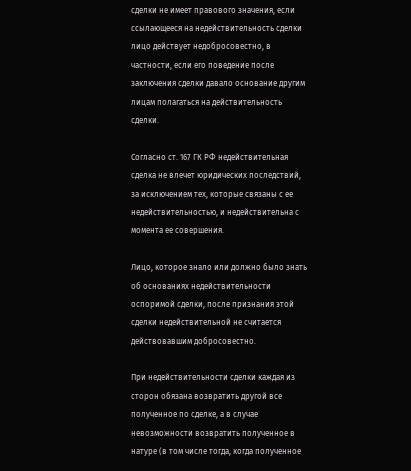сделки не имеет правового значения, если ссылающееся на недействительность сделки лицо действует недобросовестно, в частности, если его поведение после заключения сделки давало основание другим лицам полагаться на действительность сделки.

Согласно ст. 167 ГК РФ недействительная сделка не влечет юридических последствий, за исключением тех, которые связаны с ее недействительностью, и недействительна с момента ее совершения.

Лицо, которое знало или должно было знать об основаниях недействительности оспоримой сделки, после признания этой сделки недействительной не считается действовавшим добросовестно.

При недействительности сделки каждая из сторон обязана возвратить другой все полученное по сделке, а в случае невозможности возвратить полученное в натуре (в том числе тогда, когда полученное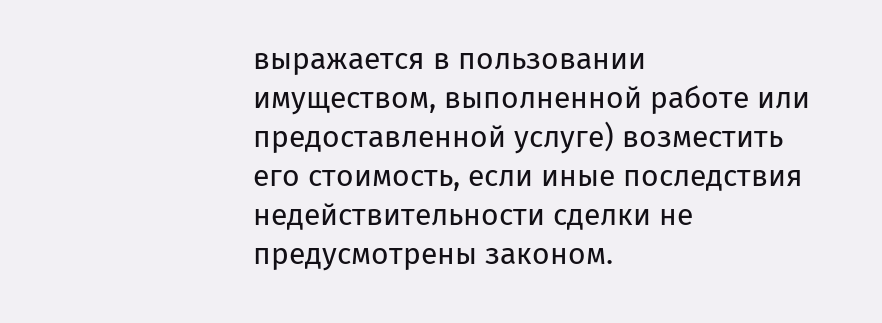выражается в пользовании имуществом, выполненной работе или предоставленной услуге) возместить его стоимость, если иные последствия недействительности сделки не предусмотрены законом.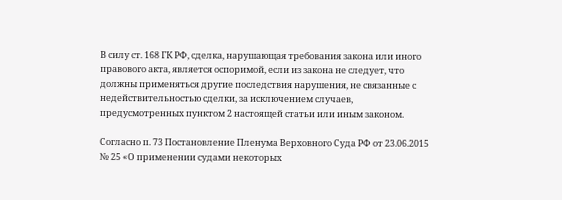В силу ст. 168 ГК РФ, сделка, нарушающая требования закона или иного правового акта, является оспоримой, если из закона не следует, что должны применяться другие последствия нарушения, не связанные с недействительностью сделки, за исключением случаев, предусмотренных пунктом 2 настоящей статьи или иным законом.

Согласно п. 73 Постановление Пленума Верховного Суда РФ от 23.06.2015 № 25 «О применении судами некоторых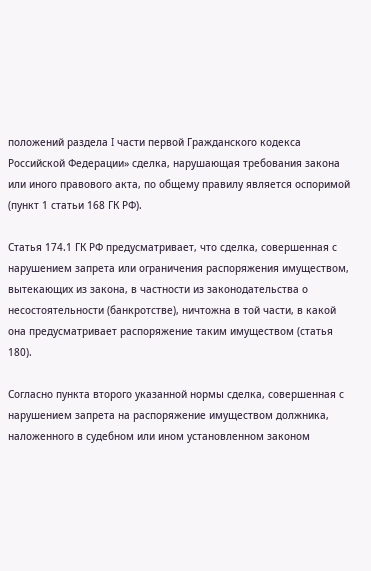положений раздела I части первой Гражданского кодекса Российской Федерации» сделка, нарушающая требования закона или иного правового акта, по общему правилу является оспоримой (пункт 1 статьи 168 ГК РФ).

Статья 174.1 ГК РФ предусматривает, что сделка, совершенная с нарушением запрета или ограничения распоряжения имуществом, вытекающих из закона, в частности из законодательства о несостоятельности (банкротстве), ничтожна в той части, в какой она предусматривает распоряжение таким имуществом (статья 180).

Согласно пункта второго указанной нормы сделка, совершенная с нарушением запрета на распоряжение имуществом должника, наложенного в судебном или ином установленном законом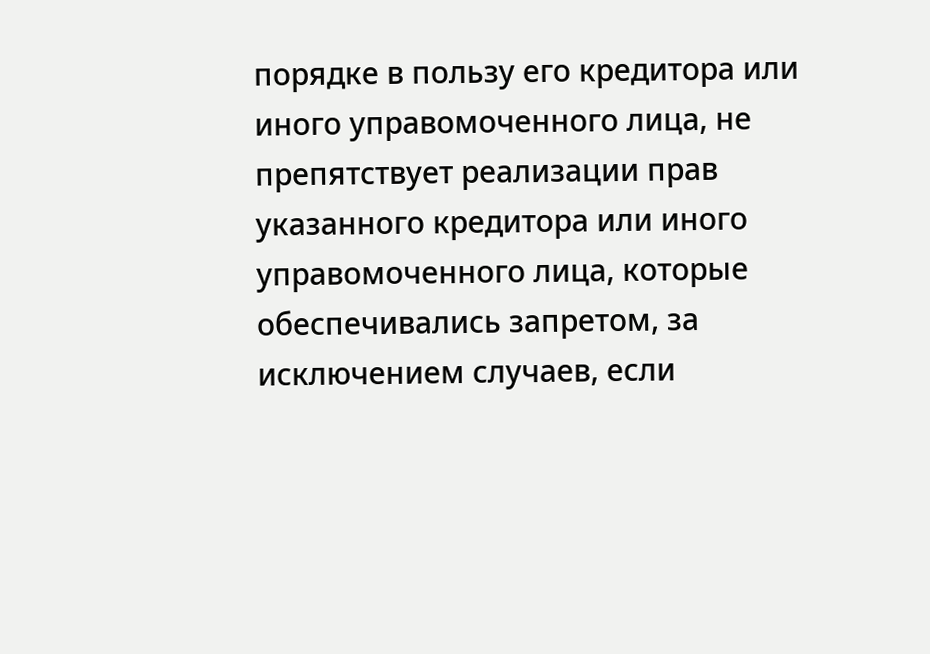порядке в пользу его кредитора или иного управомоченного лица, не препятствует реализации прав указанного кредитора или иного управомоченного лица, которые обеспечивались запретом, за исключением случаев, если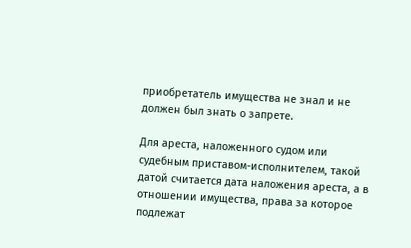приобретатель имущества не знал и не должен был знать о запрете.

Для ареста, наложенного судом или судебным приставом-исполнителем, такой датой считается дата наложения ареста, а в отношении имущества, права за которое подлежат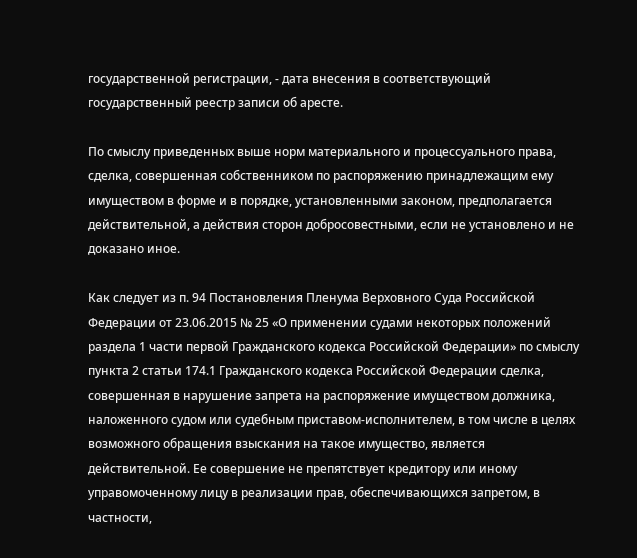государственной регистрации, - дата внесения в соответствующий государственный реестр записи об аресте.

По смыслу приведенных выше норм материального и процессуального права, сделка, совершенная собственником по распоряжению принадлежащим ему имуществом в форме и в порядке, установленными законом, предполагается действительной, а действия сторон добросовестными, если не установлено и не доказано иное.

Как следует из п. 94 Постановления Пленума Верховного Суда Российской Федерации от 23.06.2015 № 25 «О применении судами некоторых положений раздела 1 части первой Гражданского кодекса Российской Федерации» по смыслу пункта 2 статьи 174.1 Гражданского кодекса Российской Федерации сделка, совершенная в нарушение запрета на распоряжение имуществом должника, наложенного судом или судебным приставом-исполнителем, в том числе в целях возможного обращения взыскания на такое имущество, является действительной. Ее совершение не препятствует кредитору или иному управомоченному лицу в реализации прав, обеспечивающихся запретом, в частности,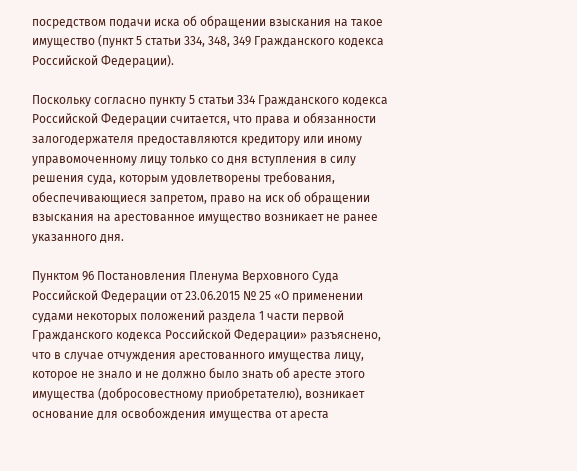посредством подачи иска об обращении взыскания на такое имущество (пункт 5 статьи 334, 348, 349 Гражданского кодекса Российской Федерации).

Поскольку согласно пункту 5 статьи 334 Гражданского кодекса Российской Федерации считается, что права и обязанности залогодержателя предоставляются кредитору или иному управомоченному лицу только со дня вступления в силу решения суда, которым удовлетворены требования, обеспечивающиеся запретом, право на иск об обращении взыскания на арестованное имущество возникает не ранее указанного дня.

Пунктом 96 Постановления Пленума Верховного Суда Российской Федерации от 23.06.2015 № 25 «О применении судами некоторых положений раздела 1 части первой Гражданского кодекса Российской Федерации» разъяснено, что в случае отчуждения арестованного имущества лицу, которое не знало и не должно было знать об аресте этого имущества (добросовестному приобретателю), возникает основание для освобождения имущества от ареста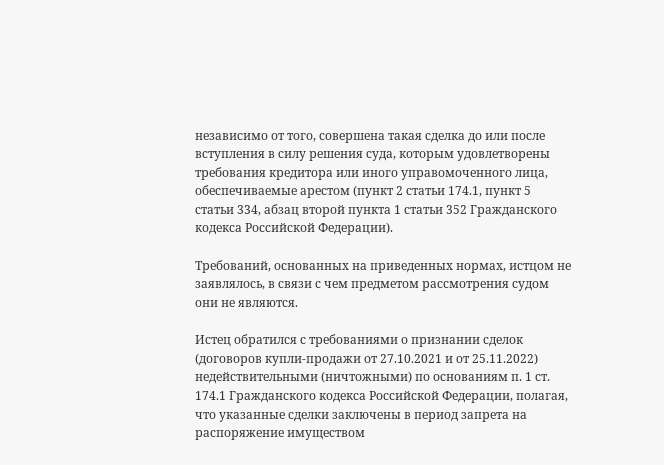независимо от того, совершена такая сделка до или после вступления в силу решения суда, которым удовлетворены требования кредитора или иного управомоченного лица, обеспечиваемые арестом (пункт 2 статьи 174.1, пункт 5 статьи 334, абзац второй пункта 1 статьи 352 Гражданского кодекса Российской Федерации).

Требований, основанных на приведенных нормах, истцом не заявлялось, в связи с чем предметом рассмотрения судом они не являются.

Истец обратился с требованиями о признании сделок (договоров купли-продажи от 27.10.2021 и от 25.11.2022) недействительными (ничтожными) по основаниям п. 1 ст. 174.1 Гражданского кодекса Российской Федерации, полагая, что указанные сделки заключены в период запрета на распоряжение имуществом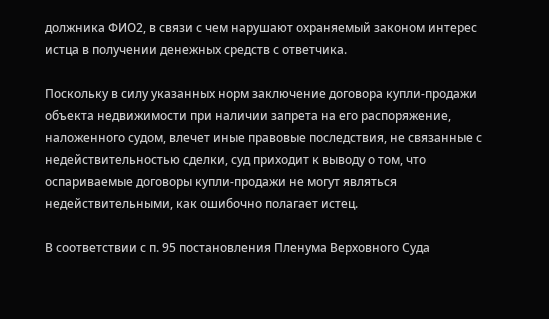должника ФИО2, в связи с чем нарушают охраняемый законом интерес истца в получении денежных средств с ответчика.

Поскольку в силу указанных норм заключение договора купли-продажи объекта недвижимости при наличии запрета на его распоряжение, наложенного судом, влечет иные правовые последствия, не связанные с недействительностью сделки, суд приходит к выводу о том, что оспариваемые договоры купли-продажи не могут являться недействительными, как ошибочно полагает истец.

В соответствии с п. 95 постановления Пленума Верховного Суда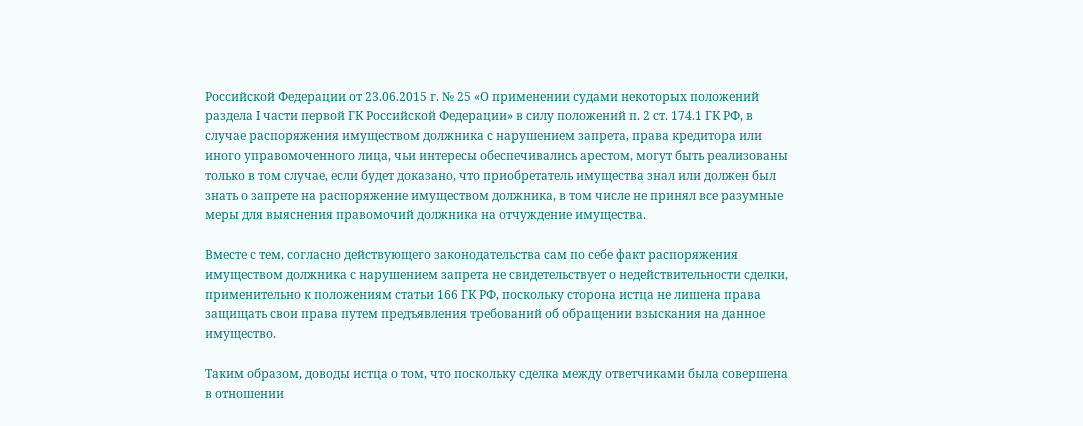Российской Федерации от 23.06.2015 г. № 25 «О применении судами некоторых положений раздела I части первой ГК Российской Федерации» в силу положений п. 2 ст. 174.1 ГК РФ, в случае распоряжения имуществом должника с нарушением запрета, права кредитора или иного управомоченного лица, чьи интересы обеспечивались арестом, могут быть реализованы только в том случае, если будет доказано, что приобретатель имущества знал или должен был знать о запрете на распоряжение имуществом должника, в том числе не принял все разумные меры для выяснения правомочий должника на отчуждение имущества.

Вместе с тем, согласно действующего законодательства сам по себе факт распоряжения имуществом должника с нарушением запрета не свидетельствует о недействительности сделки, применительно к положениям статьи 166 ГК РФ, поскольку сторона истца не лишена права защищать свои права путем предъявления требований об обращении взыскания на данное имущество.

Таким образом, доводы истца о том, что поскольку сделка между ответчиками была совершена в отношении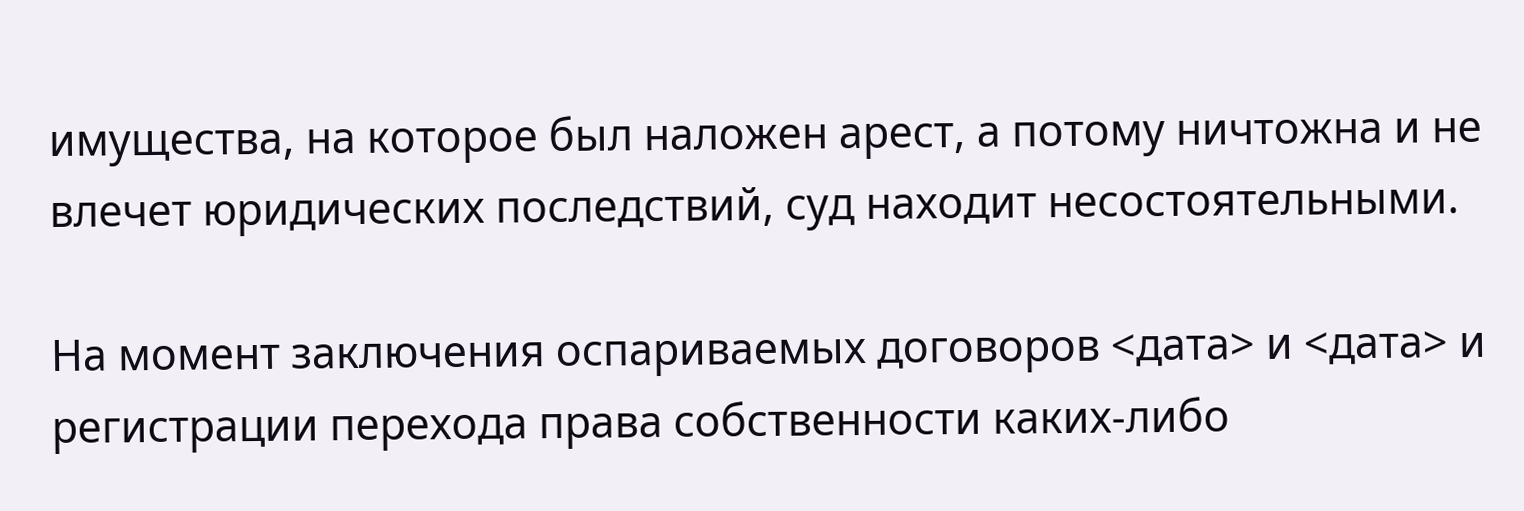имущества, на которое был наложен арест, а потому ничтожна и не влечет юридических последствий, суд находит несостоятельными.

На момент заключения оспариваемых договоров <дата> и <дата> и регистрации перехода права собственности каких-либо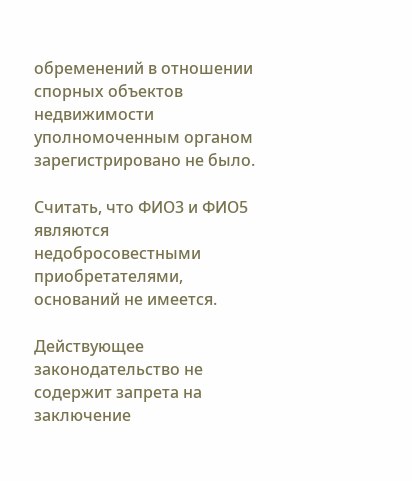обременений в отношении спорных объектов недвижимости уполномоченным органом зарегистрировано не было.

Считать, что ФИО3 и ФИО5 являются недобросовестными приобретателями, оснований не имеется.

Действующее законодательство не содержит запрета на заключение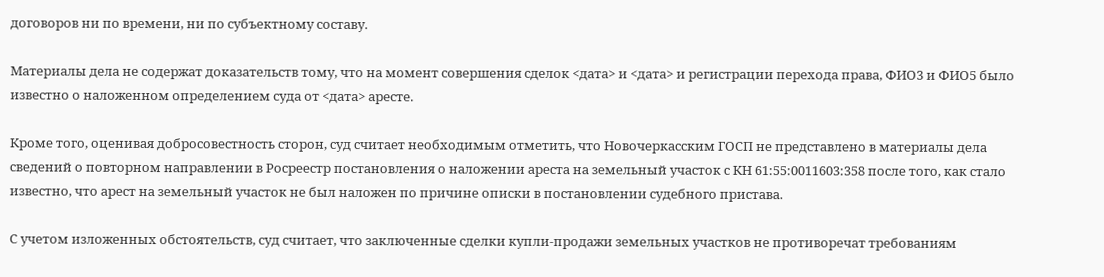договоров ни по времени, ни по субъектному составу.

Материалы дела не содержат доказательств тому, что на момент совершения сделок <дата> и <дата> и регистрации перехода права, ФИО3 и ФИО5 было известно о наложенном определением суда от <дата> аресте.

Кроме того, оценивая добросовестность сторон, суд считает необходимым отметить, что Новочеркасским ГОСП не представлено в материалы дела сведений о повторном направлении в Росреестр постановления о наложении ареста на земельный участок с КН 61:55:0011603:358 после того, как стало известно, что арест на земельный участок не был наложен по причине описки в постановлении судебного пристава.

С учетом изложенных обстоятельств, суд считает, что заключенные сделки купли-продажи земельных участков не противоречат требованиям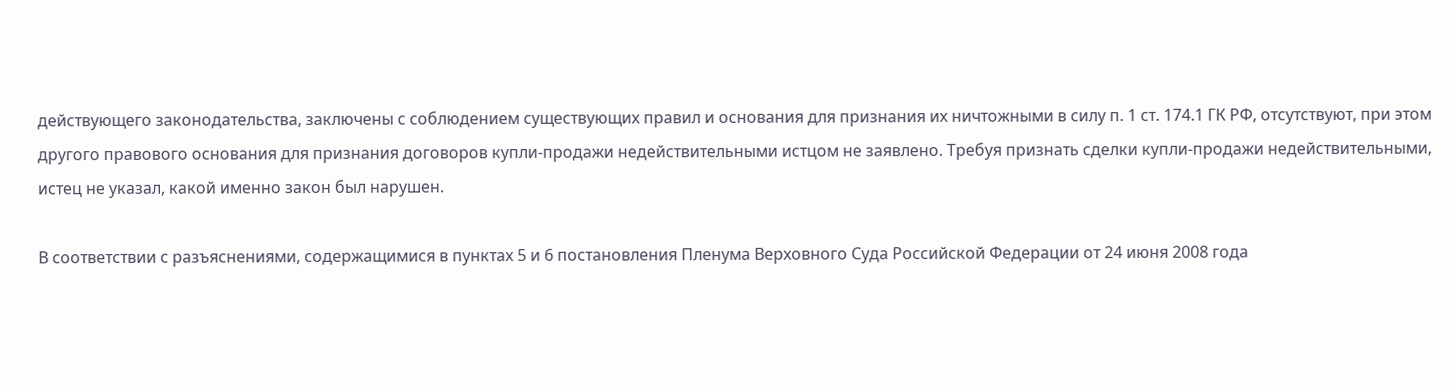действующего законодательства, заключены с соблюдением существующих правил и основания для признания их ничтожными в силу п. 1 ст. 174.1 ГК РФ, отсутствуют, при этом другого правового основания для признания договоров купли-продажи недействительными истцом не заявлено. Требуя признать сделки купли-продажи недействительными, истец не указал, какой именно закон был нарушен.

В соответствии с разъяснениями, содержащимися в пунктах 5 и 6 постановления Пленума Верховного Суда Российской Федерации от 24 июня 2008 года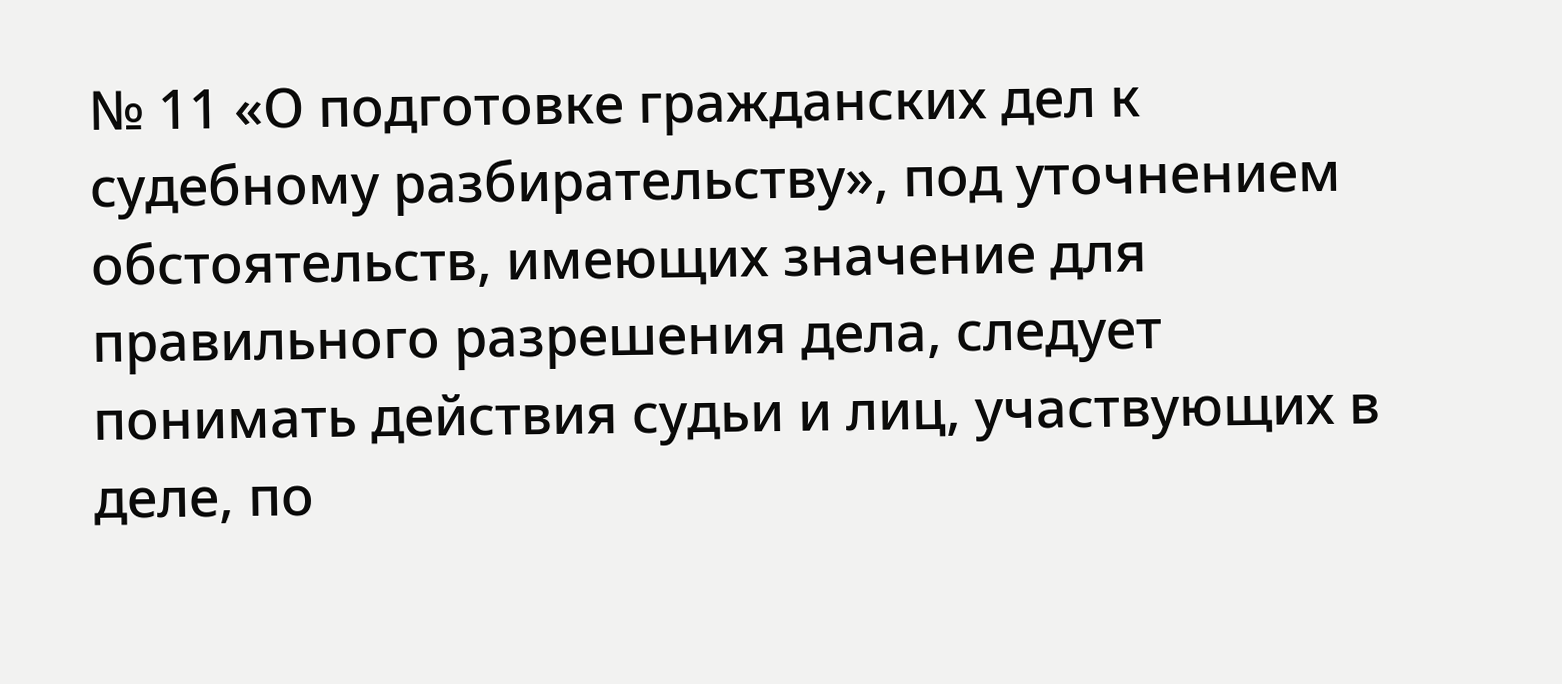№ 11 «О подготовке гражданских дел к судебному разбирательству», под уточнением обстоятельств, имеющих значение для правильного разрешения дела, следует понимать действия судьи и лиц, участвующих в деле, по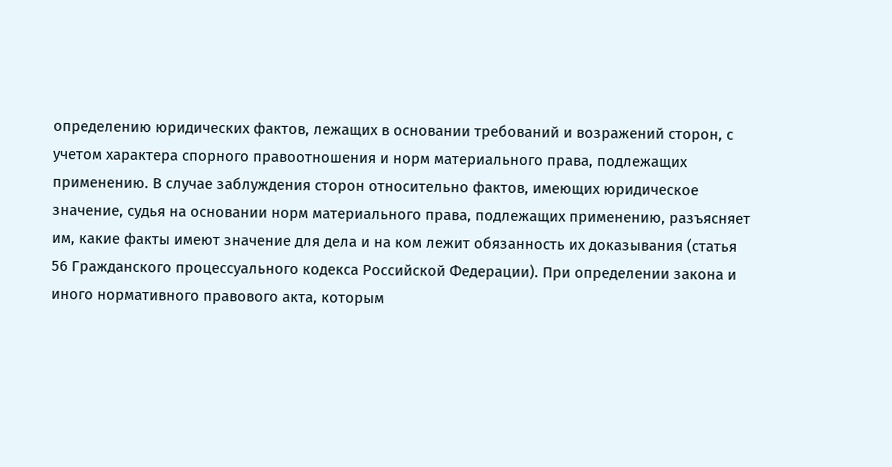определению юридических фактов, лежащих в основании требований и возражений сторон, с учетом характера спорного правоотношения и норм материального права, подлежащих применению. В случае заблуждения сторон относительно фактов, имеющих юридическое значение, судья на основании норм материального права, подлежащих применению, разъясняет им, какие факты имеют значение для дела и на ком лежит обязанность их доказывания (статья 56 Гражданского процессуального кодекса Российской Федерации). При определении закона и иного нормативного правового акта, которым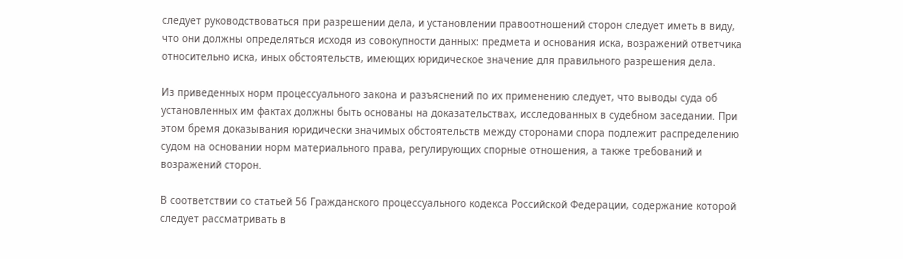следует руководствоваться при разрешении дела, и установлении правоотношений сторон следует иметь в виду, что они должны определяться исходя из совокупности данных: предмета и основания иска, возражений ответчика относительно иска, иных обстоятельств, имеющих юридическое значение для правильного разрешения дела.

Из приведенных норм процессуального закона и разъяснений по их применению следует, что выводы суда об установленных им фактах должны быть основаны на доказательствах, исследованных в судебном заседании. При этом бремя доказывания юридически значимых обстоятельств между сторонами спора подлежит распределению судом на основании норм материального права, регулирующих спорные отношения, а также требований и возражений сторон.

В соответствии со статьей 56 Гражданского процессуального кодекса Российской Федерации, содержание которой следует рассматривать в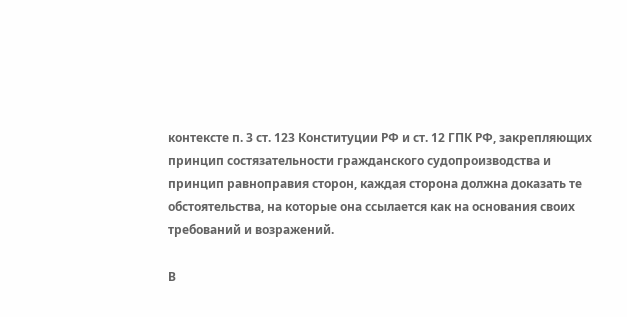контексте п. 3 ст. 123 Конституции РФ и ст. 12 ГПК РФ, закрепляющих принцип состязательности гражданского судопроизводства и принцип равноправия сторон, каждая сторона должна доказать те обстоятельства, на которые она ссылается как на основания своих требований и возражений.

В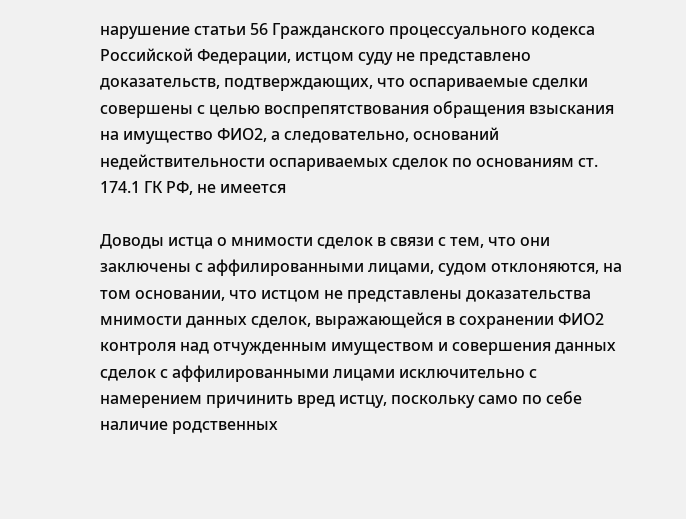нарушение статьи 56 Гражданского процессуального кодекса Российской Федерации, истцом суду не представлено доказательств, подтверждающих, что оспариваемые сделки совершены с целью воспрепятствования обращения взыскания на имущество ФИО2, а следовательно, оснований недействительности оспариваемых сделок по основаниям ст. 174.1 ГК РФ, не имеется

Доводы истца о мнимости сделок в связи с тем, что они заключены с аффилированными лицами, судом отклоняются, на том основании, что истцом не представлены доказательства мнимости данных сделок, выражающейся в сохранении ФИО2 контроля над отчужденным имуществом и совершения данных сделок с аффилированными лицами исключительно с намерением причинить вред истцу, поскольку само по себе наличие родственных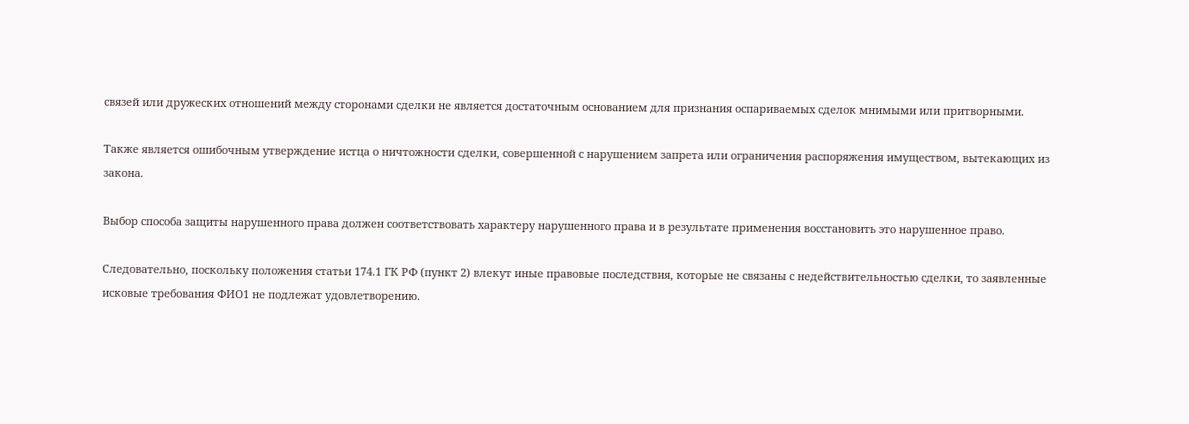связей или дружеских отношений между сторонами сделки не является достаточным основанием для признания оспариваемых сделок мнимыми или притворными.

Также является ошибочным утверждение истца о ничтожности сделки, совершенной с нарушением запрета или ограничения распоряжения имуществом, вытекающих из закона.

Выбор способа защиты нарушенного права должен соответствовать характеру нарушенного права и в результате применения восстановить это нарушенное право.

Следовательно, поскольку положения статьи 174.1 ГК РФ (пункт 2) влекут иные правовые последствия, которые не связаны с недействительностью сделки, то заявленные исковые требования ФИО1 не подлежат удовлетворению.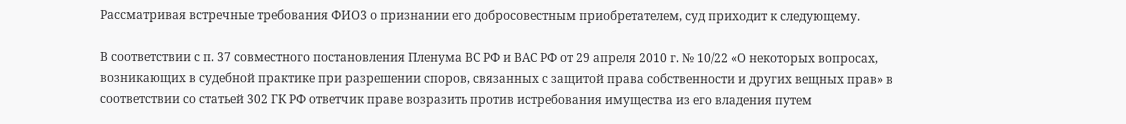Рассматривая встречные требования ФИО3 о признании его добросовестным приобретателем, суд приходит к следующему.

В соответствии с п. 37 совместного постановления Пленума ВС РФ и ВАС РФ от 29 апреля 2010 г. № 10/22 «О некоторых вопросах, возникающих в судебной практике при разрешении споров, связанных с защитой права собственности и других вещных прав» в соответствии со статьей 302 ГК РФ ответчик праве возразить против истребования имущества из его владения путем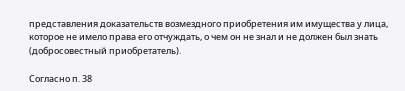представления доказательств возмездного приобретения им имущества у лица, которое не имело права его отчуждать, о чем он не знал и не должен был знать (добросовестный приобретатель).

Согласно п. 38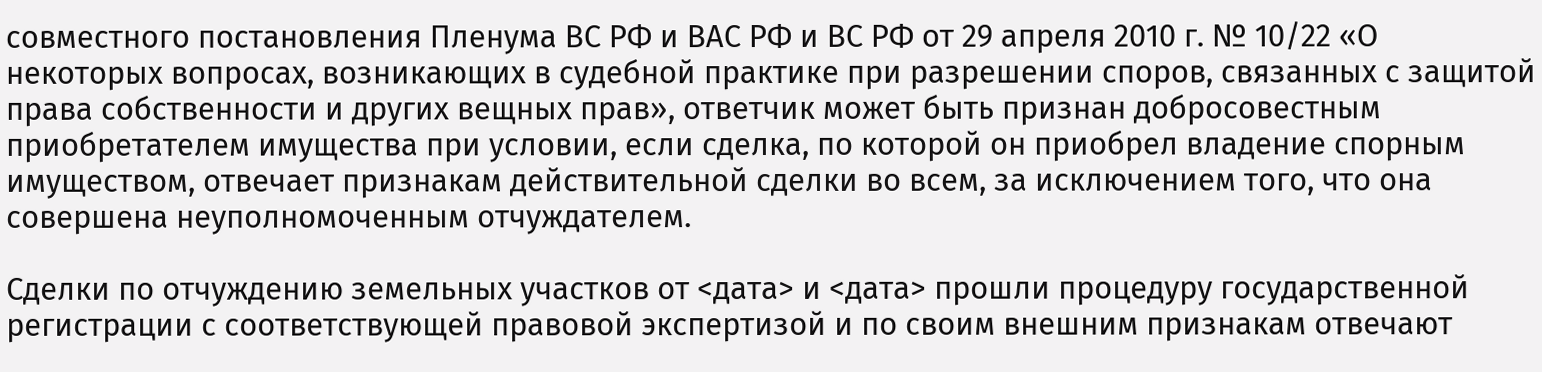совместного постановления Пленума ВС РФ и ВАС РФ и ВС РФ от 29 апреля 2010 г. № 10/22 «О некоторых вопросах, возникающих в судебной практике при разрешении споров, связанных с защитой права собственности и других вещных прав», ответчик может быть признан добросовестным приобретателем имущества при условии, если сделка, по которой он приобрел владение спорным имуществом, отвечает признакам действительной сделки во всем, за исключением того, что она совершена неуполномоченным отчуждателем.

Сделки по отчуждению земельных участков от <дата> и <дата> прошли процедуру государственной регистрации с соответствующей правовой экспертизой и по своим внешним признакам отвечают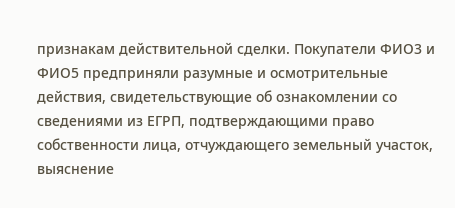признакам действительной сделки. Покупатели ФИО3 и ФИО5 предприняли разумные и осмотрительные действия, свидетельствующие об ознакомлении со сведениями из ЕГРП, подтверждающими право собственности лица, отчуждающего земельный участок, выяснение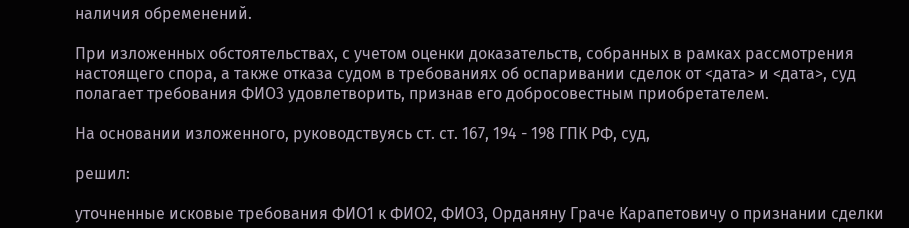наличия обременений.

При изложенных обстоятельствах, с учетом оценки доказательств, собранных в рамках рассмотрения настоящего спора, а также отказа судом в требованиях об оспаривании сделок от <дата> и <дата>, суд полагает требования ФИО3 удовлетворить, признав его добросовестным приобретателем.

На основании изложенного, руководствуясь ст. ст. 167, 194 - 198 ГПК РФ, суд,

решил:

уточненные исковые требования ФИО1 к ФИО2, ФИО3, Орданяну Граче Карапетовичу о признании сделки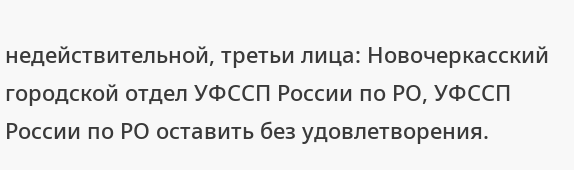недействительной, третьи лица: Новочеркасский городской отдел УФССП России по РО, УФССП России по РО оставить без удовлетворения.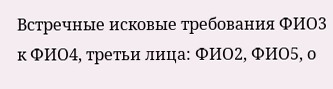Встречные исковые требования ФИО3 к ФИО4, третьи лица: ФИО2, ФИО5, о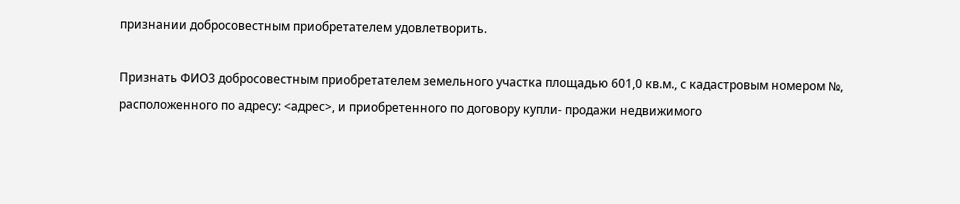признании добросовестным приобретателем удовлетворить.

Признать ФИО3 добросовестным приобретателем земельного участка площадью 601,0 кв.м., с кадастровым номером №, расположенного по адресу: <адрес>, и приобретенного по договору купли- продажи недвижимого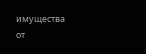имущества от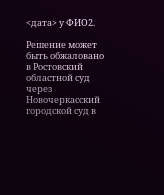<дата> у ФИО2.

Решение может быть обжаловано в Ростовский областной суд через Новочеркасский городской суд в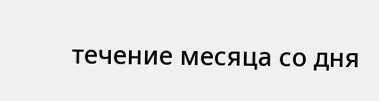течение месяца со дня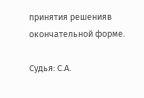принятия решенияв окончательной форме.

Судья: С.А.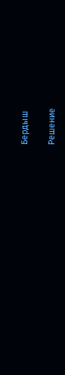Бердыш

Решение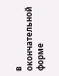в окончательной форме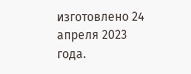изготовлено 24 апреля 2023 года.